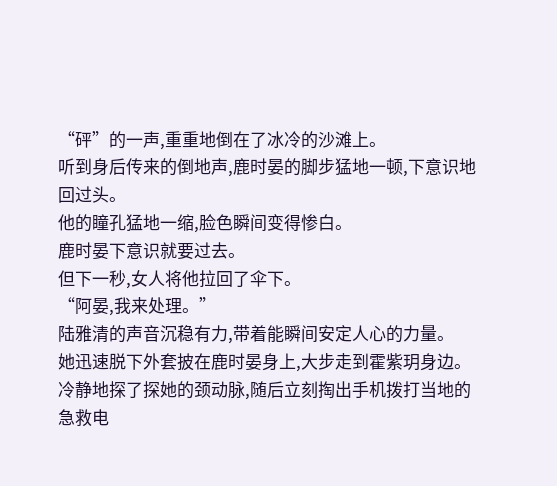“砰”的一声,重重地倒在了冰冷的沙滩上。
听到身后传来的倒地声,鹿时晏的脚步猛地一顿,下意识地回过头。
他的瞳孔猛地一缩,脸色瞬间变得惨白。
鹿时晏下意识就要过去。
但下一秒,女人将他拉回了伞下。
“阿晏,我来处理。”
陆雅清的声音沉稳有力,带着能瞬间安定人心的力量。
她迅速脱下外套披在鹿时晏身上,大步走到霍紫玥身边。
冷静地探了探她的颈动脉,随后立刻掏出手机拨打当地的急救电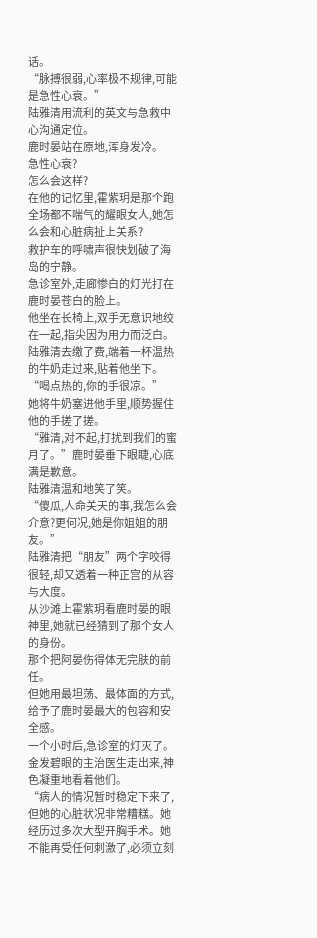话。
“脉搏很弱,心率极不规律,可能是急性心衰。”
陆雅清用流利的英文与急救中心沟通定位。
鹿时晏站在原地,浑身发冷。
急性心衰?
怎么会这样?
在他的记忆里,霍紫玥是那个跑全场都不喘气的耀眼女人,她怎么会和心脏病扯上关系?
救护车的呼啸声很快划破了海岛的宁静。
急诊室外,走廊惨白的灯光打在鹿时晏苍白的脸上。
他坐在长椅上,双手无意识地绞在一起,指尖因为用力而泛白。
陆雅清去缴了费,端着一杯温热的牛奶走过来,贴着他坐下。
“喝点热的,你的手很凉。”
她将牛奶塞进他手里,顺势握住他的手搓了搓。
“雅清,对不起,打扰到我们的蜜月了。”鹿时晏垂下眼睫,心底满是歉意。
陆雅清温和地笑了笑。
“傻瓜,人命关天的事,我怎么会介意?更何况,她是你姐姐的朋友。”
陆雅清把“朋友”两个字咬得很轻,却又透着一种正宫的从容与大度。
从沙滩上霍紫玥看鹿时晏的眼神里,她就已经猜到了那个女人的身份。
那个把阿晏伤得体无完肤的前任。
但她用最坦荡、最体面的方式,给予了鹿时晏最大的包容和安全感。
一个小时后,急诊室的灯灭了。
金发碧眼的主治医生走出来,神色凝重地看着他们。
“病人的情况暂时稳定下来了,但她的心脏状况非常糟糕。她经历过多次大型开胸手术。她不能再受任何刺激了,必须立刻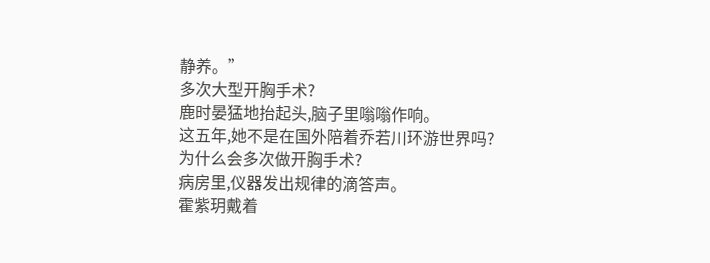静养。”
多次大型开胸手术?
鹿时晏猛地抬起头,脑子里嗡嗡作响。
这五年,她不是在国外陪着乔若川环游世界吗?
为什么会多次做开胸手术?
病房里,仪器发出规律的滴答声。
霍紫玥戴着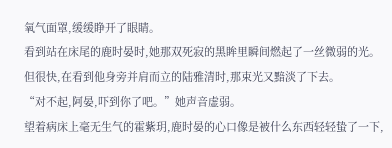氧气面罩,缓缓睁开了眼睛。
看到站在床尾的鹿时晏时,她那双死寂的黑眸里瞬间燃起了一丝微弱的光。
但很快,在看到他身旁并肩而立的陆雅清时,那束光又黯淡了下去。
“对不起,阿晏,吓到你了吧。”她声音虚弱。
望着病床上毫无生气的霍紫玥,鹿时晏的心口像是被什么东西轻轻蛰了一下,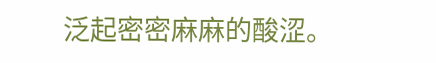泛起密密麻麻的酸涩。